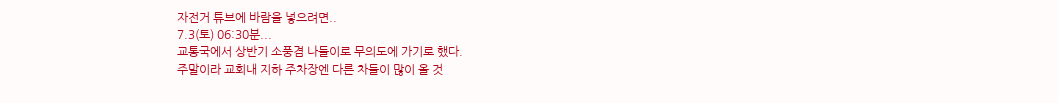자전거 튜브에 바람을 넣으려면..
7.3(토) 06:30분...
교통국에서 상반기 소풍겸 나들이로 무의도에 가기로 했다.
주말이라 교회내 지하 주차장엔 다른 차들이 많이 올 것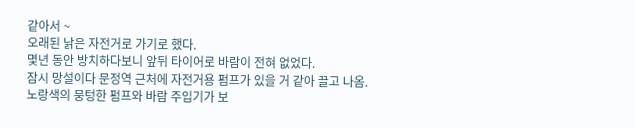같아서 ~
오래된 낡은 자전거로 가기로 했다.
몇년 동안 방치하다보니 앞뒤 타이어로 바람이 전혀 없었다.
잠시 망설이다 문정역 근처에 자전거용 펌프가 있을 거 같아 끌고 나옴.
노랑색의 뭉텅한 펌프와 바람 주입기가 보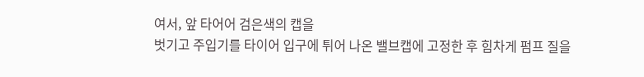여서, 앞 타어어 검은색의 캡을
벗기고 주입기를 타이어 입구에 튀어 나온 밸브캡에 고정한 후 힘차게 펌프 질을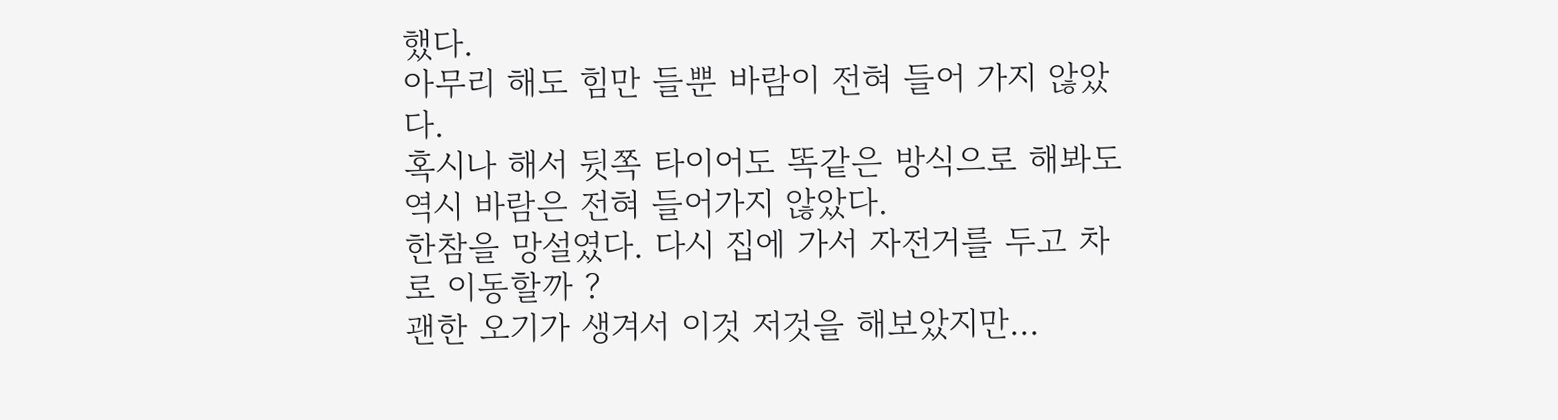했다.
아무리 해도 힘만 들뿐 바람이 전혀 들어 가지 않았다.
혹시나 해서 뒷쪽 타이어도 똑같은 방식으로 해봐도 역시 바람은 전혀 들어가지 않았다.
한참을 망설였다. 다시 집에 가서 자전거를 두고 차로 이동할까 ?
괜한 오기가 생겨서 이것 저것을 해보았지만...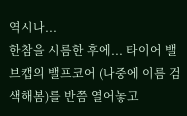역시나...
한참을 시름한 후에... 타이어 밸브캡의 밸프코어 (나중에 이름 검색해봄)를 반쯤 열어놓고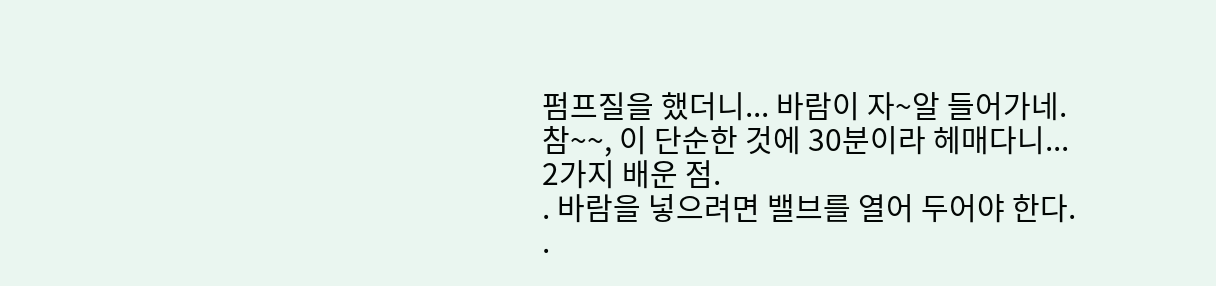펌프질을 했더니... 바람이 자~알 들어가네.
참~~, 이 단순한 것에 30분이라 헤매다니...
2가지 배운 점.
. 바람을 넣으려면 밸브를 열어 두어야 한다.
.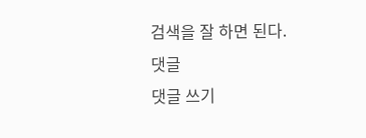검색을 잘 하면 된다.
댓글
댓글 쓰기